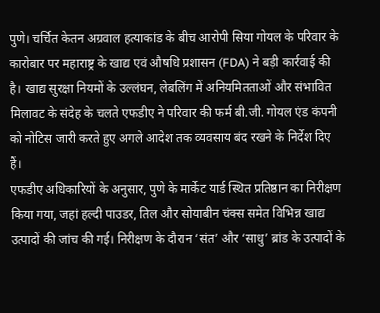पुणे। चर्चित केतन अग्रवाल हत्याकांड के बीच आरोपी सिया गोयल के परिवार के कारोबार पर महाराष्ट्र के खाद्य एवं औषधि प्रशासन (FDA) ने बड़ी कार्रवाई की है। खाद्य सुरक्षा नियमों के उल्लंघन, लेबलिंग में अनियमितताओं और संभावित मिलावट के संदेह के चलते एफडीए ने परिवार की फर्म बी.जी. गोयल एंड कंपनी को नोटिस जारी करते हुए अगले आदेश तक व्यवसाय बंद रखने के निर्देश दिए हैं।
एफडीए अधिकारियों के अनुसार, पुणे के मार्केट यार्ड स्थित प्रतिष्ठान का निरीक्षण किया गया, जहां हल्दी पाउडर, तिल और सोयाबीन चंक्स समेत विभिन्न खाद्य उत्पादों की जांच की गई। निरीक्षण के दौरान ‘संत’ और ‘साधु’ ब्रांड के उत्पादों के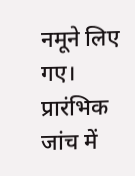नमूने लिए गए। प्रारंभिक जांच में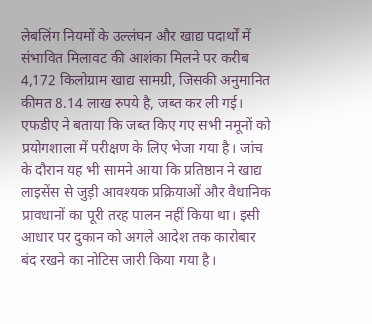लेबलिंग नियमों के उल्लंघन और खाद्य पदार्थों में संभावित मिलावट की आशंका मिलने पर करीब 4,172 किलोग्राम खाद्य सामग्री, जिसकी अनुमानित कीमत 8.14 लाख रुपये है, जब्त कर ली गई।
एफडीए ने बताया कि जब्त किए गए सभी नमूनों को प्रयोगशाला में परीक्षण के लिए भेजा गया है। जांच के दौरान यह भी सामने आया कि प्रतिष्ठान ने खाद्य लाइसेंस से जुड़ी आवश्यक प्रक्रियाओं और वैधानिक प्रावधानों का पूरी तरह पालन नहीं किया था। इसी आधार पर दुकान को अगले आदेश तक कारोबार बंद रखने का नोटिस जारी किया गया है।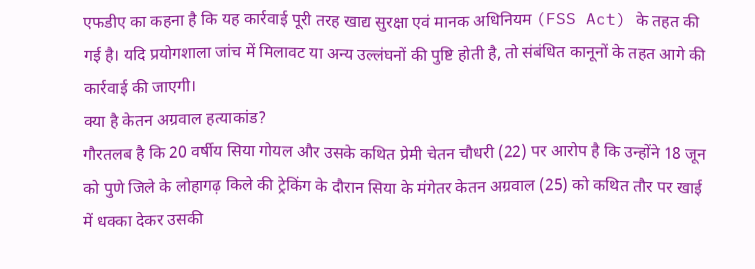एफडीए का कहना है कि यह कार्रवाई पूरी तरह खाद्य सुरक्षा एवं मानक अधिनियम (FSS Act) के तहत की गई है। यदि प्रयोगशाला जांच में मिलावट या अन्य उल्लंघनों की पुष्टि होती है, तो संबंधित कानूनों के तहत आगे की कार्रवाई की जाएगी।
क्या है केतन अग्रवाल हत्याकांड?
गौरतलब है कि 20 वर्षीय सिया गोयल और उसके कथित प्रेमी चेतन चौधरी (22) पर आरोप है कि उन्होंने 18 जून को पुणे जिले के लोहागढ़ किले की ट्रेकिंग के दौरान सिया के मंगेतर केतन अग्रवाल (25) को कथित तौर पर खाई में धक्का देकर उसकी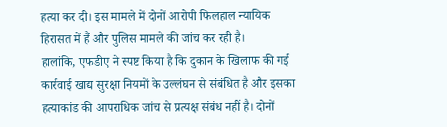हत्या कर दी। इस मामले में दोनों आरोपी फिलहाल न्यायिक हिरासत में हैं और पुलिस मामले की जांच कर रही है।
हालांकि, एफडीए ने स्पष्ट किया है कि दुकान के खिलाफ की गई कार्रवाई खाद्य सुरक्षा नियमों के उल्लंघन से संबंधित है और इसका हत्याकांड की आपराधिक जांच से प्रत्यक्ष संबंध नहीं है। दोनों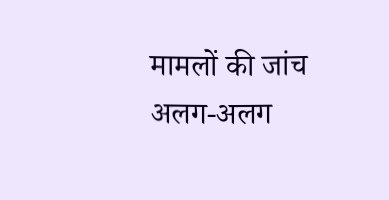मामलों की जांच अलग-अलग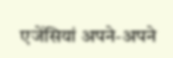एजेंसियां अपने-अपने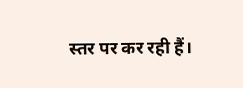स्तर पर कर रही हैं।